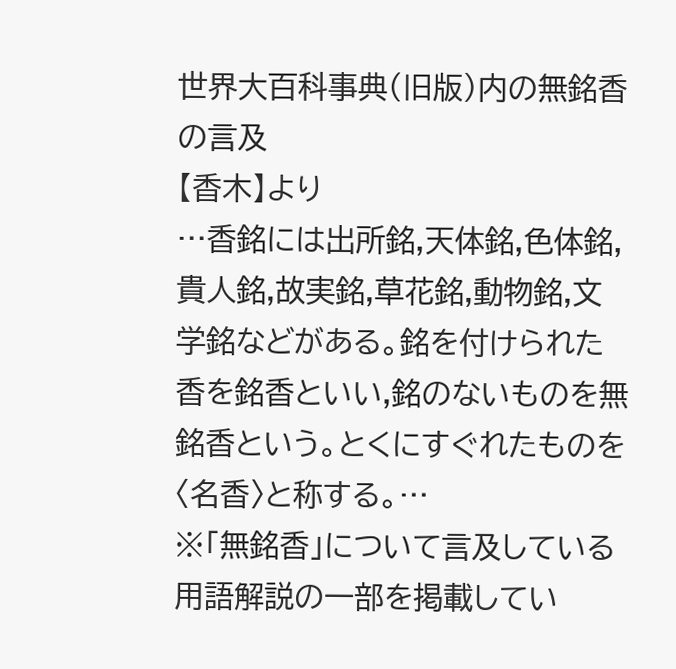世界大百科事典(旧版)内の無銘香の言及
【香木】より
…香銘には出所銘,天体銘,色体銘,貴人銘,故実銘,草花銘,動物銘,文学銘などがある。銘を付けられた香を銘香といい,銘のないものを無銘香という。とくにすぐれたものを〈名香〉と称する。…
※「無銘香」について言及している用語解説の一部を掲載してい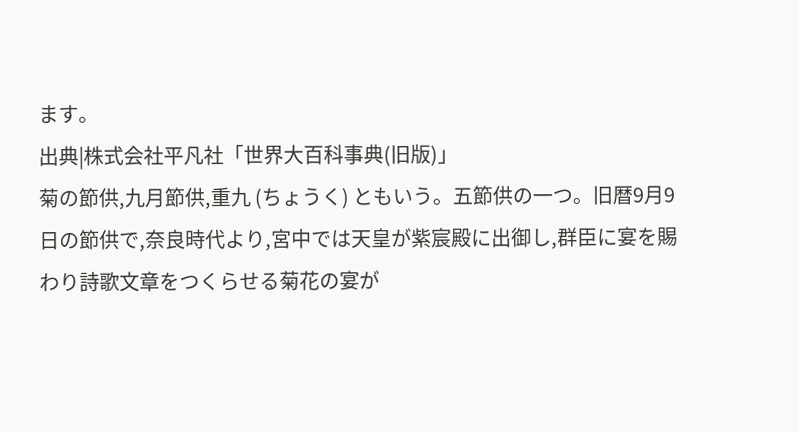ます。
出典|株式会社平凡社「世界大百科事典(旧版)」
菊の節供,九月節供,重九 (ちょうく) ともいう。五節供の一つ。旧暦9月9日の節供で,奈良時代より,宮中では天皇が紫宸殿に出御し,群臣に宴を賜わり詩歌文章をつくらせる菊花の宴が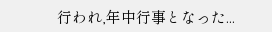行われ,年中行事となった...